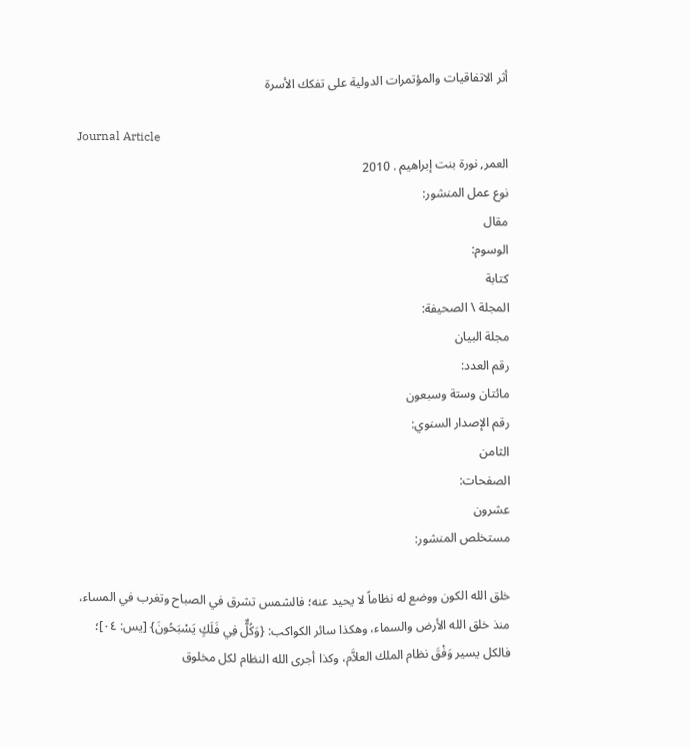أثر الاتفاقيات والمؤتمرات الدولية على تفكك الأسرة

Journal Article
العمر, نورة بنت إبراهيم . 2010
نوع عمل المنشور:
مقال
الوسوم:
كتابة
المجلة \ الصحيفة:
مجلة البيان
رقم العدد:
مائتان وستة وسبعون
رقم الإصدار السنوي:
الثامن
الصفحات:
عشرون
مستخلص المنشور:

خلق الله الكون ووضع له نظاماً لا يحيد عنه؛ فالشمس تشرق في الصباح وتغرب في المساء، منذ خلق الله الأرض والسماء، وهكذا سائر الكواكب: {وَكُلٌّ فِي فَلَكٍ يَسْبَحُونَ} [يس: ٠٤]؛ فالكل يسير وَفْقَ نظام الملك العلاَّم، وكذا أجرى الله النظام لكل مخلوق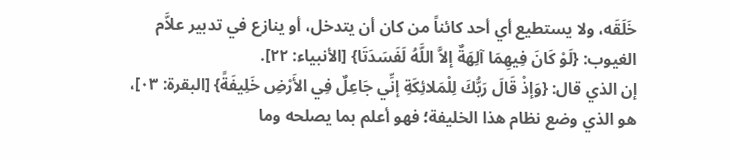خَلَقَه، ولا يستطيع أي أحد كائناً من كان أن يتدخل، أو ينازع في تدبير علاَّم الغيوب: {لَوْ كَانَ فِيهِمَا آلِهَةٌ إلاَّ اللَّهُ لَفَسَدَتَا} [الأنبياء: ٢٢].
إن الذي قال: {وَإذْ قَالَ رَبُّكَ لِلْمَلائِكَةِ إنِّي جَاعِلٌ فِي الأَرْضِ خَلِيفَةً} [البقرة: ٠٣]، هو الذي وضع نظام هذا الخليفة؛ فهو أعلم بما يصلحه وما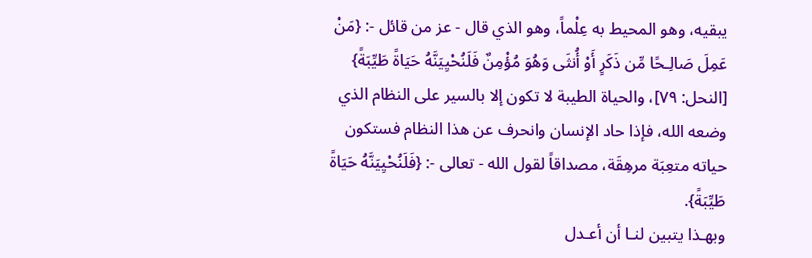يبقيه، وهو المحيط به عِلْماً، وهو الذي قال - عز من قائل -: {مَنْ عَمِلَ صَالِـحًا مِّن ذَكَرٍ أَوْ أُنثَى وَهُوَ مُؤْمِنٌ فَلَنُحْيِيَنَّهُ حَيَاةً طَيِّبَةً} [النحل: ٧٩]، والحياة الطيبة لا تكون إلا بالسير على النظام الذي وضعه الله، فإذا حاد الإنسان وانحرف عن هذا النظام فستكون حياته متعِبَة مرهِقَة، مصداقاً لقول الله - تعالى -: {فَلَنُحْيِيَنَّهُ حَيَاةً طَيِّبَةً}.
وبهـذا يتبين لنـا أن أعـدل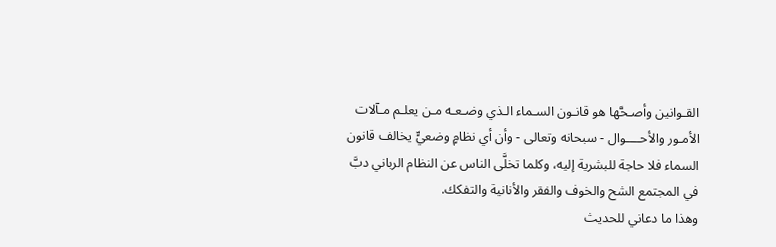القـوانين وأصـحَّها هو قانـون السـماء الـذي وضـعـه مـن يعلـم مـآلات الأمـور والأحــــوال - سبحانه وتعالى - وأن أي نظامٍ وضعيٍّ يخالف قانون السماء فلا حاجة للبشرية إليه، وكلما تخلَّى الناس عن النظام الرباني دبَّ في المجتمع الشح والخوف والفقر والأنانية والتفكك.
وهذا ما دعاني للحديث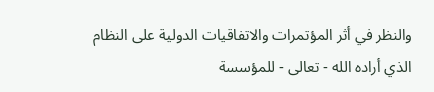والنظر في أثر المؤتمرات والاتفاقيات الدولية على النظام الذي أراده الله - تعالى - للمؤسسة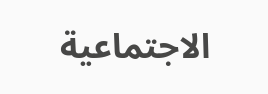الاجتماعية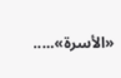«الأسرة».....